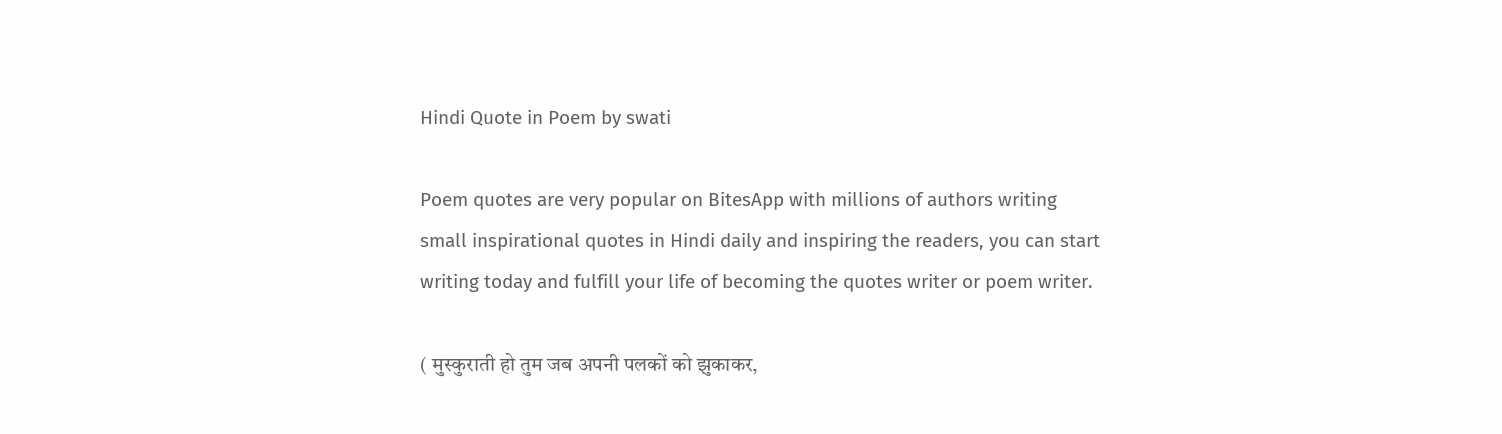Hindi Quote in Poem by swati

Poem quotes are very popular on BitesApp with millions of authors writing small inspirational quotes in Hindi daily and inspiring the readers, you can start writing today and fulfill your life of becoming the quotes writer or poem writer.

( मुस्कुराती हो तुम जब अपनी पलकों को झुकाकर,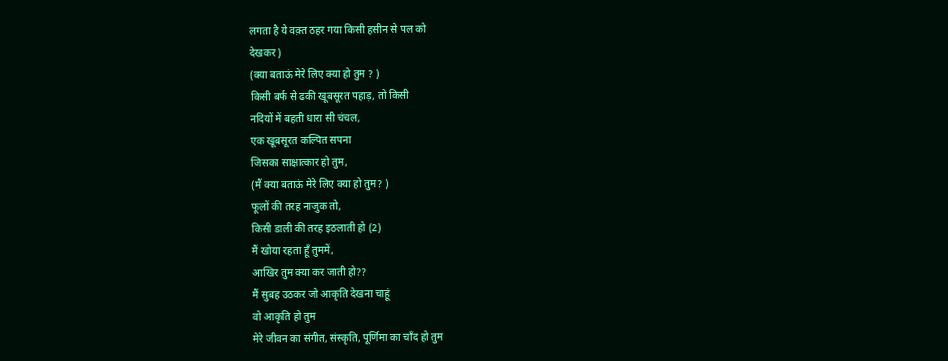लगता है ये वक़्त ठहर गया किसी हसीन से पल को
देखकर )
(क्या बताऊं मेरे लिए क्या हो तुम ? )
किसी बर्फ से ढकी खूबसूरत पहाड़, तो किसी
नदियों में बहती धारा सी चंचल,
एक खूबसूरत कल्पित सपना
जिसका साक्षात्कार हो तुम,
(मैं क्या बताऊं मेरे लिए क्या हो तुम? )
फूलों की तरह नाजुक तो,
किसी डाली की तरह इठलाती हो (2)
मैं खोया रहता हूँ तुममें,
आखिर तुम क्या कर जाती हो??
मैं सुबह उठकर जो आकृति देखना चाहूं
वो आकृति हो तुम
मेरे जीवन का संगीत, संस्कृति, पूर्णिमा का चाँद हो तुम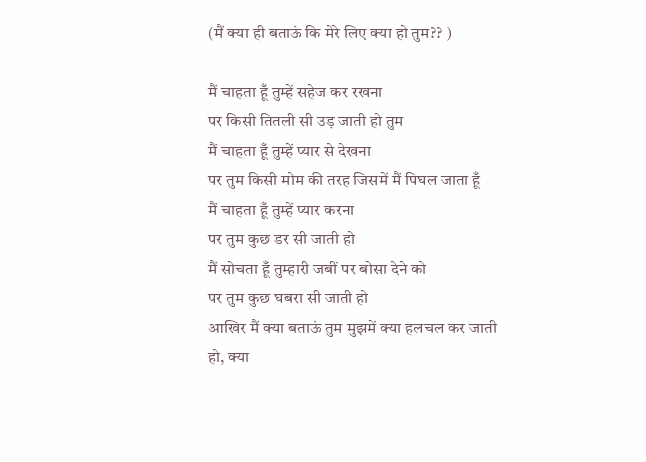(मैं क्या ही बताऊं कि मेरे लिए क्या हो तुम?? )

मैं चाहता हूँ तुम्हें सहेज कर रखना
पर किसी तितली सी उड़ जाती हो तुम
मैं चाहता हूँ तुम्हें प्यार से देखना
पर तुम किसी मोम की तरह जिसमें मैं पिघल जाता हूँ
मैं चाहता हूँ तुम्हें प्यार करना
पर तुम कुछ डर सी जाती हो
मैं सोचता हूँ तुम्हारी जबीं पर बोसा देने को
पर तुम कुछ घबरा सी जाती हो
आखिर मैं क्या बताऊं तुम मुझमें क्या हलचल कर जाती
हो, क्या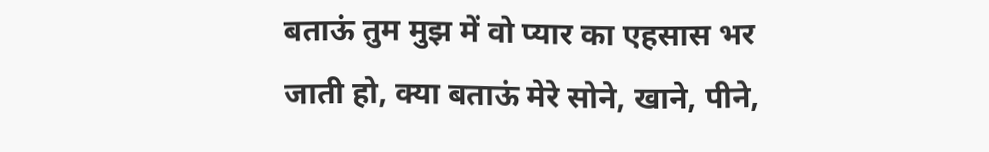बताऊं तुम मुझ में वो प्यार का एहसास भर
जाती हो, क्या बताऊं मेरे सोने, खाने, पीने,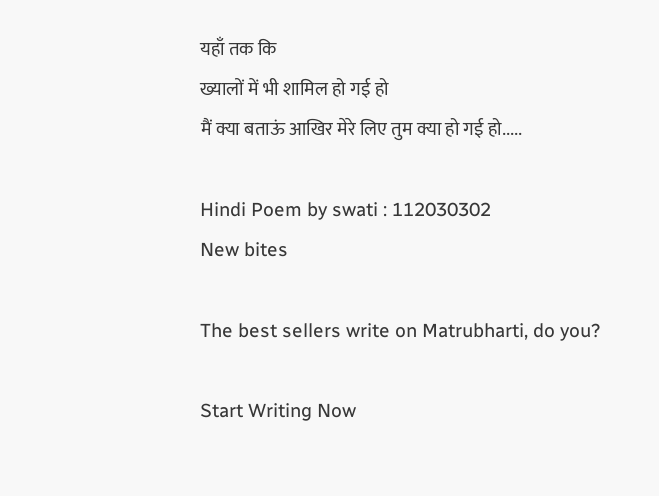यहाँ तक कि
ख्यालों में भी शामिल हो गई हो
मैं क्या बताऊं आखिर मेरे लिए तुम क्या हो गई हो.....

Hindi Poem by swati : 112030302
New bites

The best sellers write on Matrubharti, do you?

Start Writing Now